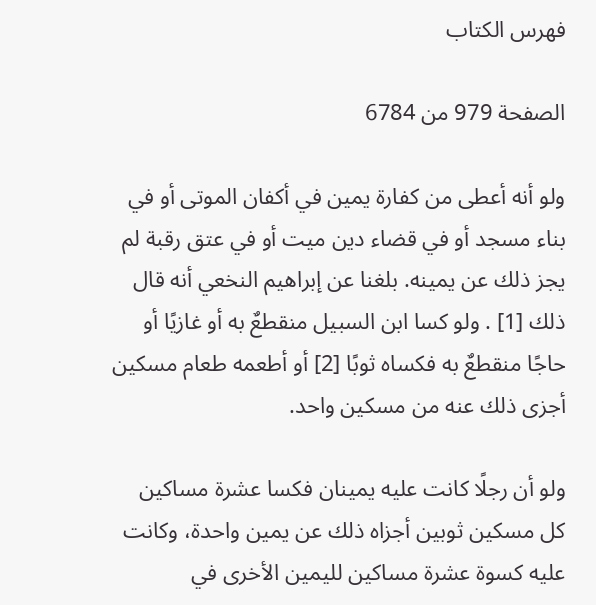فهرس الكتاب

الصفحة 979 من 6784

ولو أنه أعطى من كفارة يمين في أكفان الموتى أو في بناء مسجد أو في قضاء دين ميت أو في عتق رقبة لم يجز ذلك عن يمينه. بلغنا عن إبراهيم النخعي أنه قال ذلك [1] . ولو كسا ابن السبيل منقطعٌ به أو غازيًا أو حاجًا منقطعٌ به فكساه ثوبًا [2] أو أطعمه طعام مسكين أجزى ذلك عنه من مسكين واحد.

ولو أن رجلًا كانت عليه يمينان فكسا عشرة مساكين كل مسكين ثوبين أجزاه ذلك عن يمين واحدة، وكانت عليه كسوة عشرة مساكين لليمين الأخرى في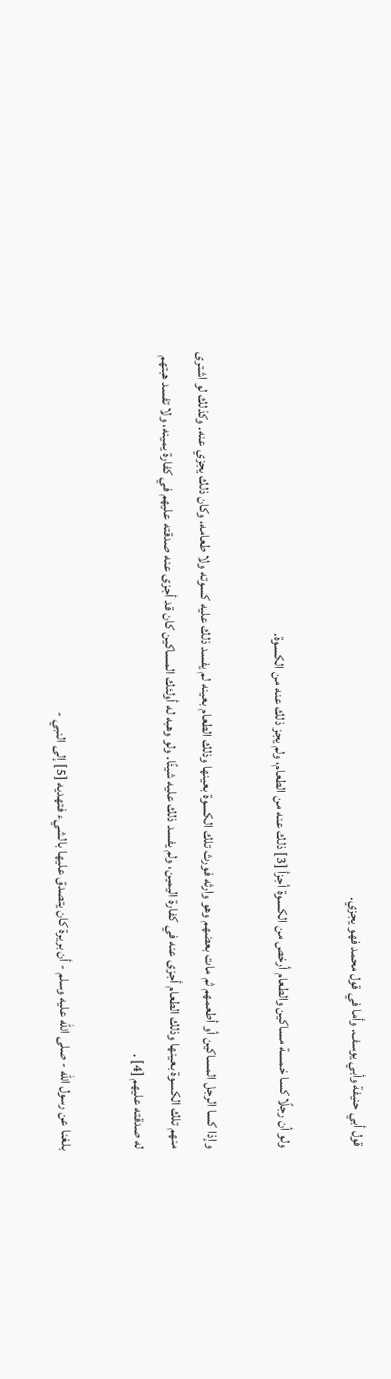قول أبي حنيفة وأبي يوسف. وأما في قول محمد فهو يجزي.

ولو أن رجلًا كسا خمسة مساكين والطعام أرخص من الكسوة أجزأ [3] ذلك عنه من الطعام، ولم يجز ذلك عنه من الكسوة.

وإذا كسا الرجل المساكين أو أطعمهم ثم مات بعضهم وهو وارثه فورث تلك الكسوة بعينها وذلك الطعام بعينه لم يفسد ذلك عليه كسوته ولا طعامه، وكان ذلك يجزي عنه. وكذلك لو اشترى منهم تلك الكسوة بعينها وذلك الطعام أجزى عنه في كفارة اليمين، ولم يفسد ذلك عليه شيئًا. ولو وهبه له أولئك المساكين كان قد أجزى عنه صدقته عليهم في كفارة يمينه، ولا تفسد هبتهم له صدقته عليهم [4] .

بلغنا عن رسول الله - صلى الله عليه وسلم - أن بريرة كان يتصدق عليها بالشيء فتهديه [5] إلى النبي -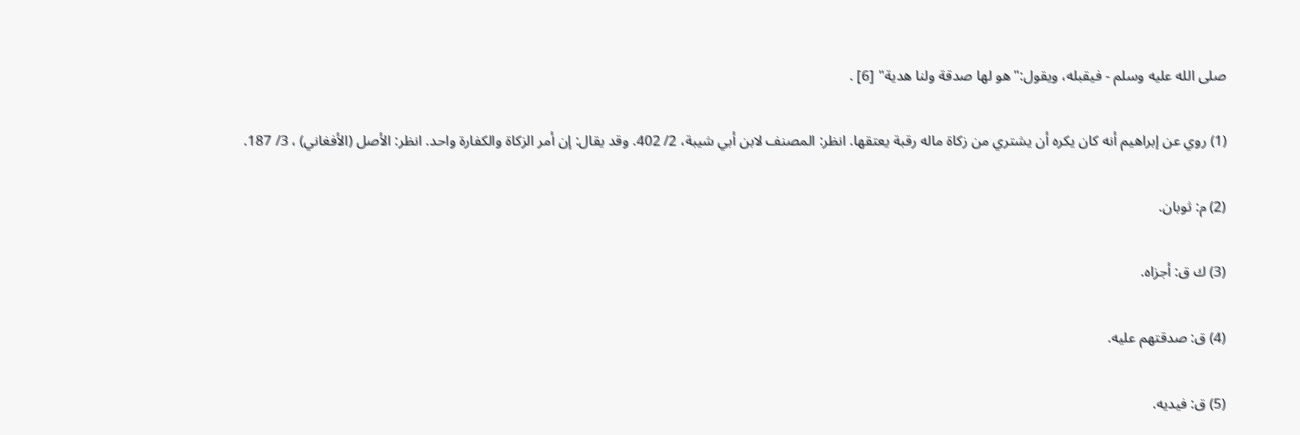صلى الله عليه وسلم - فيقبله، ويقول:"هو لها صدقة ولنا هدية" [6] .

(1) روي عن إبراهيم أنه كان يكره أن يشتري من زكاة ماله رقبة يعتقها. انظر: المصنف لابن أبي شيبة، 2/ 402. وقد يقال: إن أمر الزكاة والكفارة واحد. انظر: الأصل (الأفغاني) ، 3/ 187.

(2) م: ثوبان.

(3) ك ق: أجزاه.

(4) ق: صدقتهم عليه.

(5) ق: فيديه.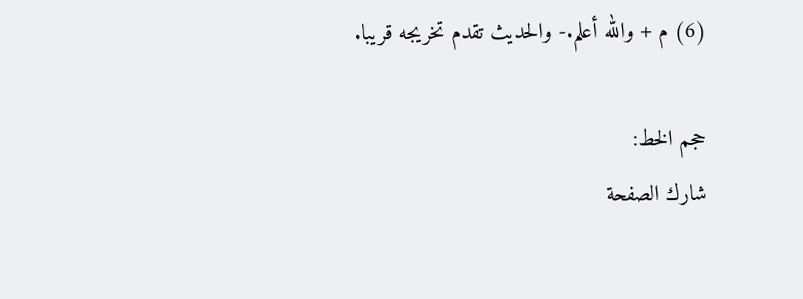(6) م + والله أعلم.- والحديث تقدم تخريجه قريبا.

حجم الخط:
شارك الصفحة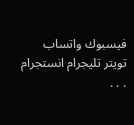فيسبوك واتساب تويتر تليجرام انستجرام
. . .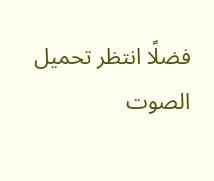فضلًا انتظر تحميل الصوت